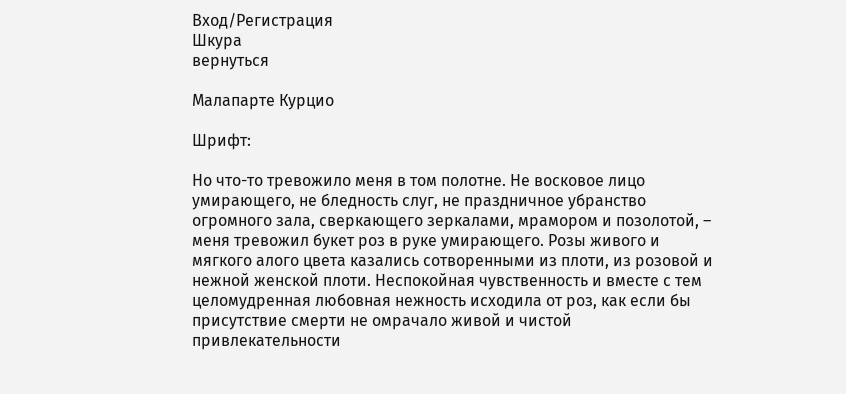Вход/Регистрация
Шкура
вернуться

Малапарте Курцио

Шрифт:

Но что-то тревожило меня в том полотне. Не восковое лицо умирающего, не бледность слуг, не праздничное убранство огромного зала, сверкающего зеркалами, мрамором и позолотой, – меня тревожил букет роз в руке умирающего. Розы живого и мягкого алого цвета казались сотворенными из плоти, из розовой и нежной женской плоти. Неспокойная чувственность и вместе с тем целомудренная любовная нежность исходила от роз, как если бы присутствие смерти не омрачало живой и чистой привлекательности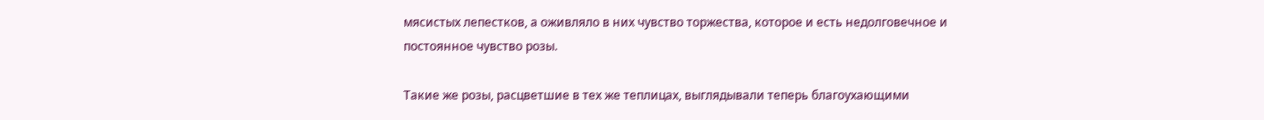мясистых лепестков, а оживляло в них чувство торжества, которое и есть недолговечное и постоянное чувство розы.

Такие же розы, расцветшие в тех же теплицах, выглядывали теперь благоухающими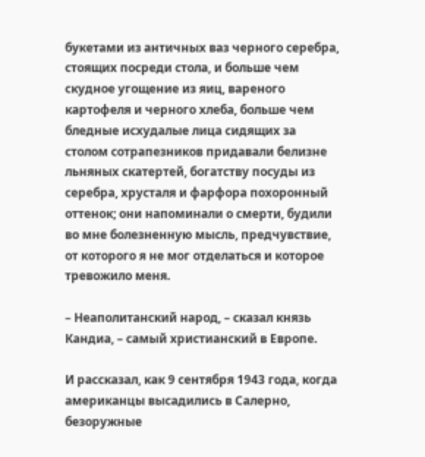букетами из античных ваз черного серебра, стоящих посреди стола, и больше чем скудное угощение из яиц, вареного картофеля и черного хлеба, больше чем бледные исхудалые лица сидящих за столом сотрапезников придавали белизне льняных скатертей, богатству посуды из серебра, хрусталя и фарфора похоронный оттенок; они напоминали о смерти, будили во мне болезненную мысль, предчувствие, от которого я не мог отделаться и которое тревожило меня.

– Неаполитанский народ, – сказал князь Кандиа, – самый христианский в Европе.

И рассказал, как 9 сентября 1943 года, когда американцы высадились в Салерно, безоружные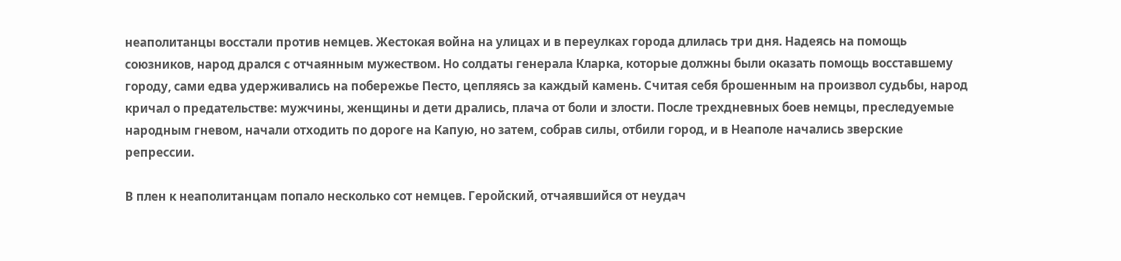неаполитанцы восстали против немцев. Жестокая война на улицах и в переулках города длилась три дня. Надеясь на помощь союзников, народ дрался с отчаянным мужеством. Но солдаты генерала Кларка, которые должны были оказать помощь восставшему городу, сами едва удерживались на побережье Песто, цепляясь за каждый камень. Считая себя брошенным на произвол судьбы, народ кричал о предательстве: мужчины, женщины и дети дрались, плача от боли и злости. После трехдневных боев немцы, преследуемые народным гневом, начали отходить по дороге на Капую, но затем, собрав силы, отбили город, и в Неаполе начались зверские репрессии.

В плен к неаполитанцам попало несколько сот немцев. Геройский, отчаявшийся от неудач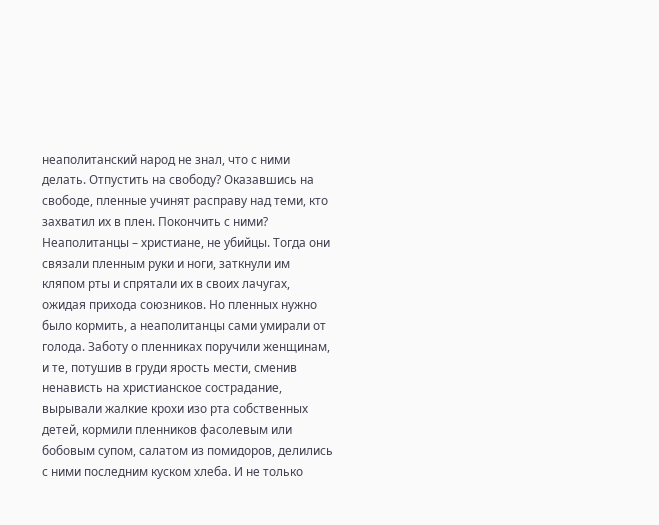неаполитанский народ не знал, что с ними делать. Отпустить на свободу? Оказавшись на свободе, пленные учинят расправу над теми, кто захватил их в плен. Покончить с ними? Неаполитанцы – христиане, не убийцы. Тогда они связали пленным руки и ноги, заткнули им кляпом рты и спрятали их в своих лачугах, ожидая прихода союзников. Но пленных нужно было кормить, а неаполитанцы сами умирали от голода. Заботу о пленниках поручили женщинам, и те, потушив в груди ярость мести, сменив ненависть на христианское сострадание, вырывали жалкие крохи изо рта собственных детей, кормили пленников фасолевым или бобовым супом, салатом из помидоров, делились с ними последним куском хлеба. И не только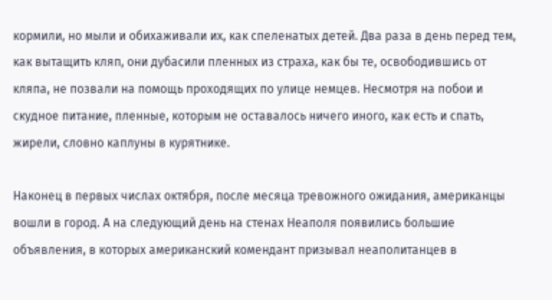кормили, но мыли и обихаживали их, как спеленатых детей. Два раза в день перед тем, как вытащить кляп, они дубасили пленных из страха, как бы те, освободившись от кляпа, не позвали на помощь проходящих по улице немцев. Несмотря на побои и скудное питание, пленные, которым не оставалось ничего иного, как есть и спать, жирели, словно каплуны в курятнике.

Наконец в первых числах октября, после месяца тревожного ожидания, американцы вошли в город. А на следующий день на стенах Неаполя появились большие объявления, в которых американский комендант призывал неаполитанцев в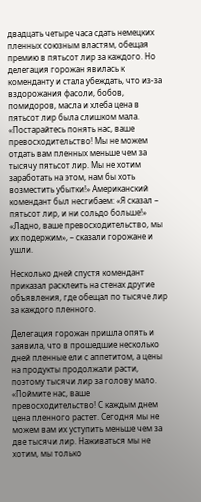двадцать четыре часа сдать немецких пленных союзным властям, обещая премию в пятьсот лир за каждого. Но делегация горожан явилась к коменданту и стала убеждать, что из-за вздорожания фасоли, бобов, помидоров, масла и хлеба цена в пятьсот лир была слишком мала. «Постарайтесь понять нас, ваше превосходительство! Мы не можем отдать вам пленных меньше чем за тысячу пятьсот лир. Мы не хотим заработать на этом, нам бы хоть возместить убытки!» Американский комендант был несгибаем: «Я сказал – пятьсот лир, и ни сольдо больше!» «Ладно, ваше превосходительство, мы их подержим», – сказали горожане и ушли.

Несколько дней спустя комендант приказал расклеить на стенах другие объявления, где обещал по тысяче лир за каждого пленного.

Делегация горожан пришла опять и заявила, что в прошедшие несколько дней пленные ели с аппетитом, а цены на продукты продолжали расти, поэтому тысячи лир за голову мало. «Поймите нас, ваше превосходительство! С каждым днем цена пленного растет. Сегодня мы не можем вам их уступить меньше чем за две тысячи лир. Наживаться мы не хотим, мы только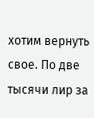хотим вернуть свое. По две тысячи лир за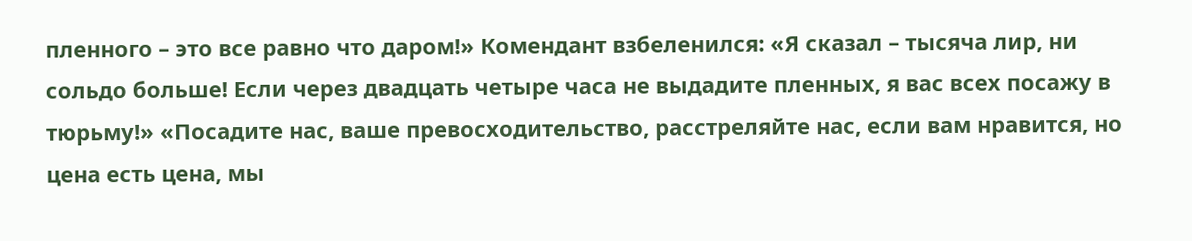пленного – это все равно что даром!» Комендант взбеленился: «Я сказал – тысяча лир, ни сольдо больше! Если через двадцать четыре часа не выдадите пленных, я вас всех посажу в тюрьму!» «Посадите нас, ваше превосходительство, расстреляйте нас, если вам нравится, но цена есть цена, мы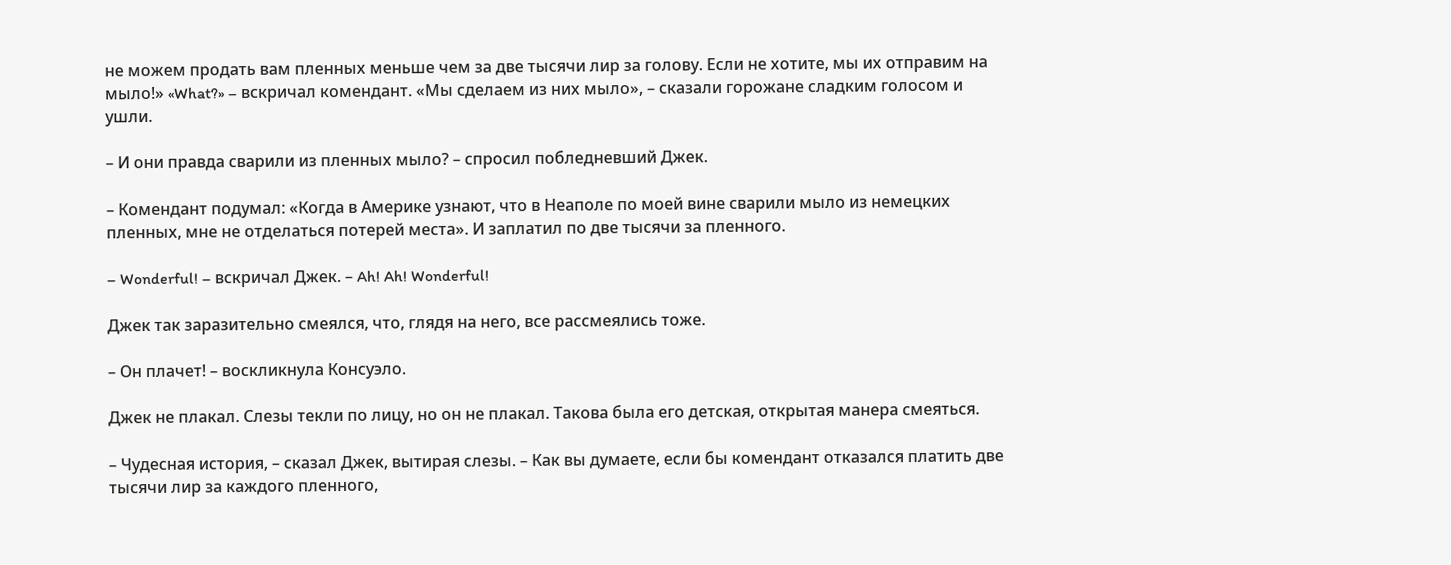не можем продать вам пленных меньше чем за две тысячи лир за голову. Если не хотите, мы их отправим на мыло!» «What?» – вскричал комендант. «Мы сделаем из них мыло», – сказали горожане сладким голосом и ушли.

– И они правда сварили из пленных мыло? – спросил побледневший Джек.

– Комендант подумал: «Когда в Америке узнают, что в Неаполе по моей вине сварили мыло из немецких пленных, мне не отделаться потерей места». И заплатил по две тысячи за пленного.

– Wonderful! – вскричал Джек. – Ah! Ah! Wonderful!

Джек так заразительно смеялся, что, глядя на него, все рассмеялись тоже.

– Он плачет! – воскликнула Консуэло.

Джек не плакал. Слезы текли по лицу, но он не плакал. Такова была его детская, открытая манера смеяться.

– Чудесная история, – сказал Джек, вытирая слезы. – Как вы думаете, если бы комендант отказался платить две тысячи лир за каждого пленного,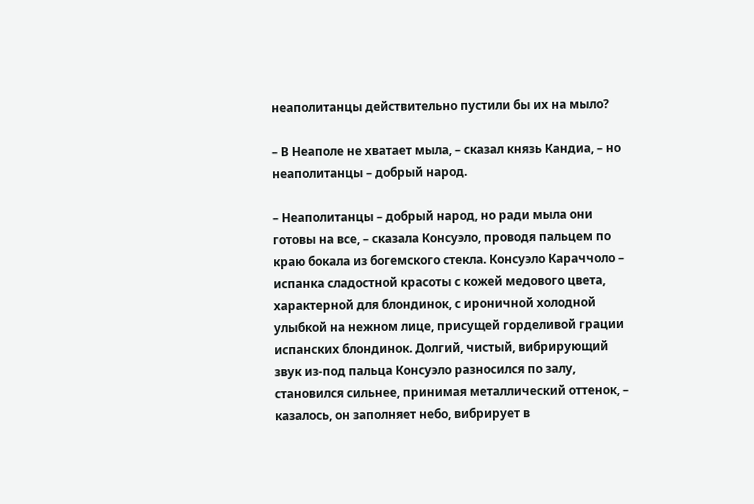неаполитанцы действительно пустили бы их на мыло?

– В Неаполе не хватает мыла, – сказал князь Кандиа, – но неаполитанцы – добрый народ.

– Неаполитанцы – добрый народ, но ради мыла они готовы на все, – сказала Консуэло, проводя пальцем по краю бокала из богемского стекла. Консуэло Караччоло – испанка сладостной красоты с кожей медового цвета, характерной для блондинок, с ироничной холодной улыбкой на нежном лице, присущей горделивой грации испанских блондинок. Долгий, чистый, вибрирующий звук из-под пальца Консуэло разносился по залу, становился сильнее, принимая металлический оттенок, – казалось, он заполняет небо, вибрирует в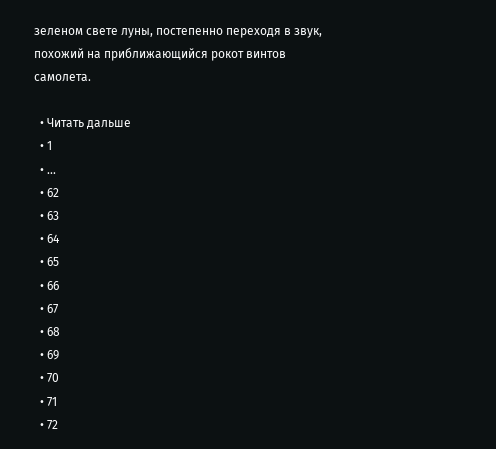зеленом свете луны, постепенно переходя в звук, похожий на приближающийся рокот винтов самолета.

  • Читать дальше
  • 1
  • ...
  • 62
  • 63
  • 64
  • 65
  • 66
  • 67
  • 68
  • 69
  • 70
  • 71
  • 72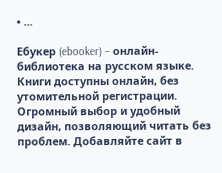• ...

Ебукер (ebooker) – онлайн-библиотека на русском языке. Книги доступны онлайн, без утомительной регистрации. Огромный выбор и удобный дизайн, позволяющий читать без проблем. Добавляйте сайт в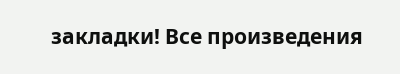закладки! Все произведения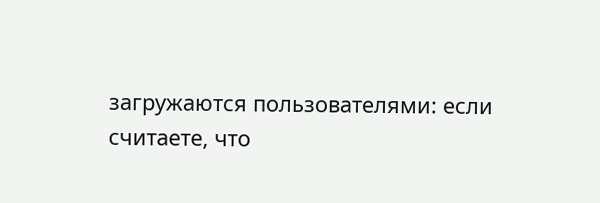загружаются пользователями: если считаете, что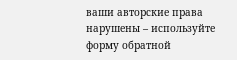ваши авторские права нарушены – используйте форму обратной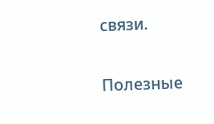связи.

Полезные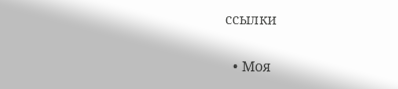ссылки

  • Моя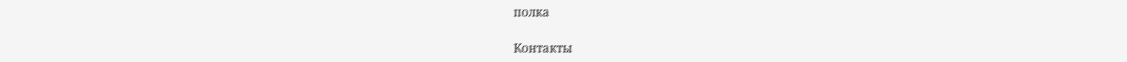полка

Контакты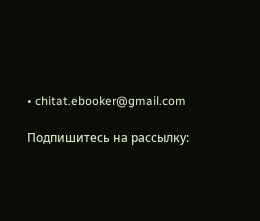• chitat.ebooker@gmail.com

Подпишитесь на рассылку: